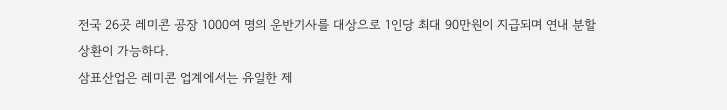전국 26곳 레미콘 공장 1000여 명의 운반기사를 대상으로 1인당 최대 90만원이 지급되며 연내 분할 상환이 가능하다.
삼표산업은 레미콘 업계에서는 유일한 제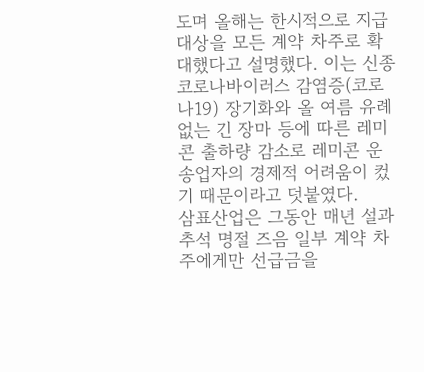도며 올해는 한시적으로 지급 대상을 모든 계약 차주로 확대했다고 설명했다. 이는 신종 코로나바이러스 감염증(코로나19) 장기화와 올 여름 유례없는 긴 장마 등에 따른 레미콘 출하량 감소로 레미콘 운송업자의 경제적 어려움이 컸기 때문이라고 덧붙였다.
삼표산업은 그동안 매년 설과 추석 명절 즈음 일부 계약 차주에게만 선급금을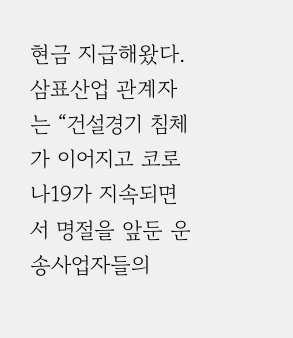현금 지급해왔다.
삼표산업 관계자는 “건설경기 침체가 이어지고 코로나19가 지속되면서 명절을 앞둔 운송사업자들의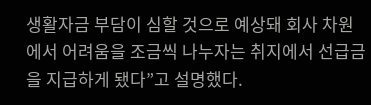생활자금 부담이 심할 것으로 예상돼 회사 차원에서 어려움을 조금씩 나누자는 취지에서 선급금을 지급하게 됐다”고 설명했다.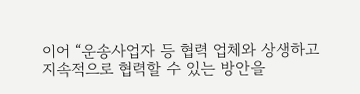이어 “운송사업자 등 협력 업체와 상생하고 지속적으로 협력할 수 있는 방안을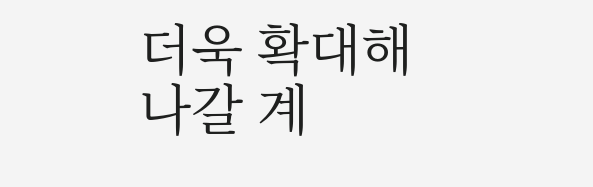더욱 확대해 나갈 계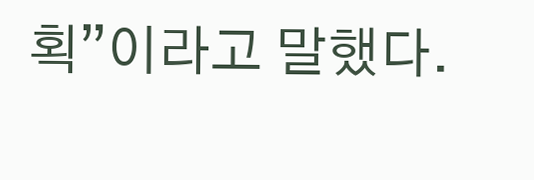획”이라고 말했다.